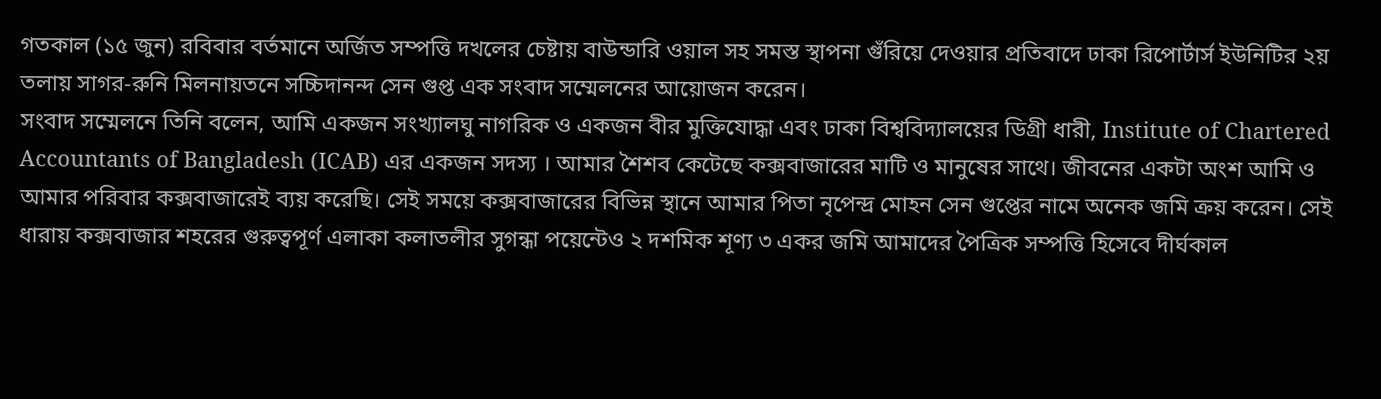গতকাল (১৫ জুন) রবিবার বর্তমানে অর্জিত সম্পত্তি দখলের চেষ্টায় বাউন্ডারি ওয়াল সহ সমস্ত স্থাপনা গুঁরিয়ে দেওয়ার প্রতিবাদে ঢাকা রিপোর্টার্স ইউনিটির ২য় তলায় সাগর-রুনি মিলনায়তনে সচ্চিদানন্দ সেন গুপ্ত এক সংবাদ সম্মেলনের আয়োজন করেন।
সংবাদ সম্মেলনে তিনি বলেন, আমি একজন সংখ্যালঘু নাগরিক ও একজন বীর মুক্তিযোদ্ধা এবং ঢাকা বিশ্ববিদ্যালয়ের ডিগ্রী ধারী, Institute of Chartered Accountants of Bangladesh (ICAB) এর একজন সদস্য । আমার শৈশব কেটেছে কক্সবাজারের মাটি ও মানুষের সাথে। জীবনের একটা অংশ আমি ও আমার পরিবার কক্সবাজারেই ব্যয় করেছি। সেই সময়ে কক্সবাজারের বিভিন্ন স্থানে আমার পিতা নৃপেন্দ্র মোহন সেন গুপ্তের নামে অনেক জমি ক্রয় করেন। সেই ধারায় কক্সবাজার শহরের গুরুত্বপূর্ণ এলাকা কলাতলীর সুগন্ধা পয়েন্টেও ২ দশমিক শূণ্য ৩ একর জমি আমাদের পৈত্রিক সম্পত্তি হিসেবে দীর্ঘকাল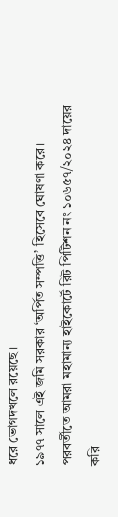ধরে ভোগদখলে রয়েছে।
১৯৭৭ সালে এই জমি সরকার ‘অর্পিত সম্পত্তি’ হিসেবে ঘোষণা করে। পরবর্তীতে আমরা মহামান্য হাইকোর্টে রিট পিটিশন নং ১০৬৫৭/২০২৪ দায়ের করি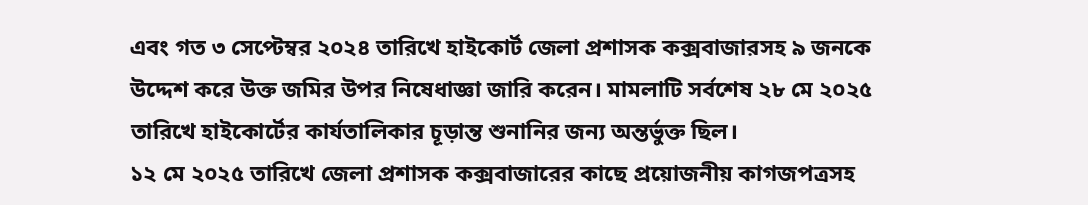এবং গত ৩ সেপ্টেম্বর ২০২৪ তারিখে হাইকোর্ট জেলা প্রশাসক কক্সবাজারসহ ৯ জনকে উদ্দেশ করে উক্ত জমির উপর নিষেধাজ্ঞা জারি করেন। মামলাটি সর্বশেষ ২৮ মে ২০২৫ তারিখে হাইকোর্টের কার্যতালিকার চূড়ান্ত শুনানির জন্য অন্তর্ভুক্ত ছিল।
১২ মে ২০২৫ তারিখে জেলা প্রশাসক কক্সবাজারের কাছে প্রয়োজনীয় কাগজপত্রসহ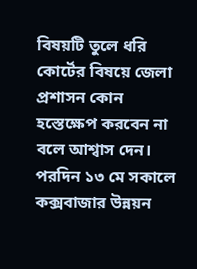বিষয়টি তুলে ধরি কোর্টের বিষয়ে জেলা প্রশাসন কোন হস্তেক্ষেপ করবেন না বলে আশ্বাস দেন। পরদিন ১৩ মে সকালে কক্সবাজার উন্নয়ন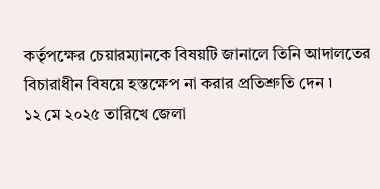কর্তৃপক্ষের চেয়ারম্যানকে বিষয়টি জানালে তিনি আদালতের বিচারাধীন বিষয়ে হস্তক্ষেপ না করার প্রতিশ্রুতি দেন ৷
১২ মে ২০২৫ তারিখে জেলা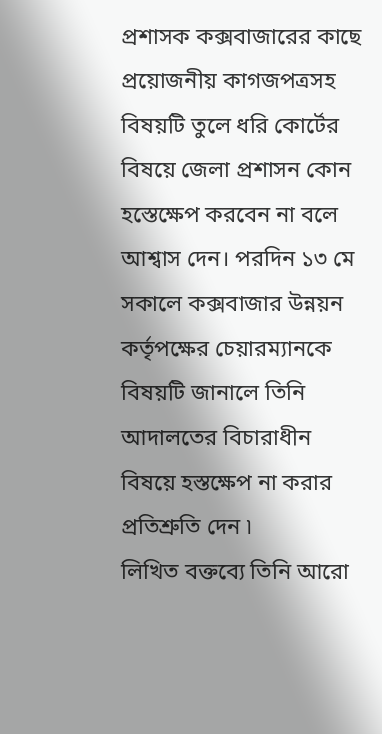প্রশাসক কক্সবাজারের কাছে প্রয়োজনীয় কাগজপত্রসহ বিষয়টি তুলে ধরি কোর্টের বিষয়ে জেলা প্রশাসন কোন হস্তেক্ষেপ করবেন না বলে আশ্বাস দেন। পরদিন ১৩ মে সকালে কক্সবাজার উন্নয়ন কর্তৃপক্ষের চেয়ারম্যানকে বিষয়টি জানালে তিনি আদালতের বিচারাধীন বিষয়ে হস্তক্ষেপ না করার প্রতিশ্রুতি দেন ৷
লিখিত বক্তব্যে তিনি আরো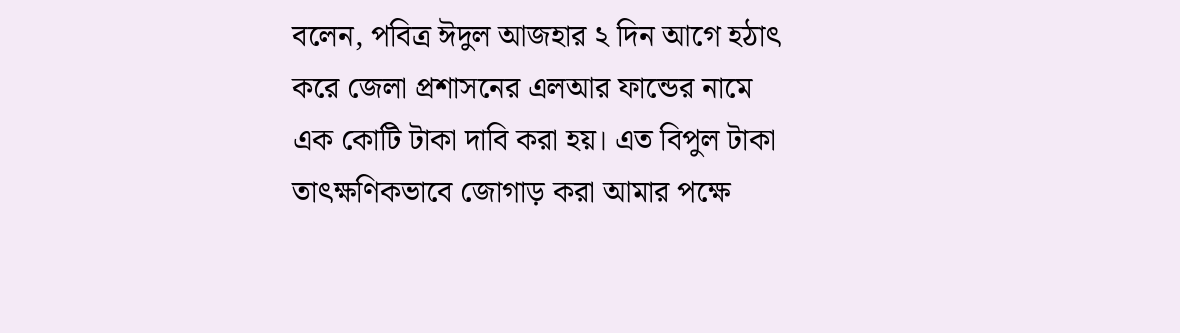বলেন, পবিত্র ঈদুল আজহার ২ দিন আগে হঠাৎ করে জেলা প্রশাসনের এলআর ফান্ডের নামে এক কোটি টাকা দাবি করা হয়। এত বিপুল টাকা তাৎক্ষণিকভাবে জোগাড় করা আমার পক্ষে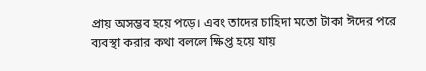প্রায় অসম্ভব হয়ে পড়ে। এবং তাদের চাহিদা মতো টাকা ঈদের পরে ব্যবস্থা করার কথা বললে ক্ষিপ্ত হয়ে যায়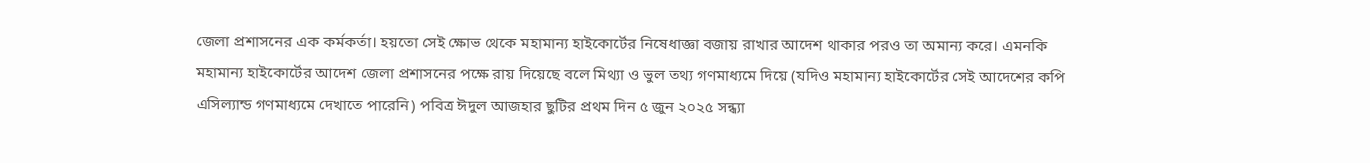জেলা প্রশাসনের এক কর্মকর্তা। হয়তো সেই ক্ষোভ থেকে মহামান্য হাইকোর্টের নিষেধাজ্ঞা বজায় রাখার আদেশ থাকার পরও তা অমান্য করে। এমনকি মহামান্য হাইকোর্টের আদেশ জেলা প্রশাসনের পক্ষে রায় দিয়েছে বলে মিথ্যা ও ভুল তথ্য গণমাধ্যমে দিয়ে (যদিও মহামান্য হাইকোর্টের সেই আদেশের কপি এসিল্যান্ড গণমাধ্যমে দেখাতে পারেনি) পবিত্র ঈদুল আজহার ছুটির প্রথম দিন ৫ জুন ২০২৫ সন্ধ্যা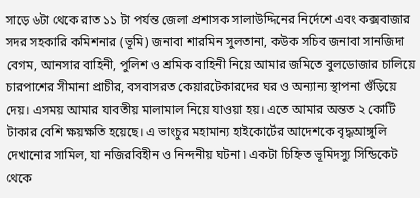সাড়ে ৬টা থেকে রাত ১১ টা পর্যন্ত জেলা প্রশাসক সালাউদ্দিনের নির্দেশে এবং কক্সবাজার সদর সহকারি কমিশনার (ভূমি) জনাবা শারমিন সুলতানা, কউক সচিব জনাবা সানজিদা বেগম, আনসার বাহিনী, পুলিশ ও শ্রমিক বাহিনী নিয়ে আমার জমিতে বুলডোজার চালিয়ে চারপাশের সীমানা প্রাচীর, বসবাসরত কেয়ারটেকারদের ঘর ও অন্যান্য স্থাপনা গুঁড়িয়ে দেয়। এসময় আমার যাবতীয় মালামাল নিয়ে যাওয়া হয়। এতে আমার অন্তত ২ কোটি টাকার বেশি ক্ষয়ক্ষতি হয়েছে। এ ভাংচুর মহামান্য হাইকোর্টের আদেশকে বৃদ্ধআঙ্গুলি দেখানোর সামিল, যা নজিরবিহীন ও নিন্দনীয় ঘটনা ৷ একটা চিহ্নিত ভূমিদস্যু সিন্ডিকেট থেকে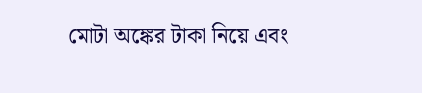মোটা অঙ্কের টাকা নিয়ে এবং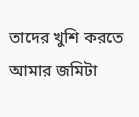তাদের খুশি করতে আমার জমিটা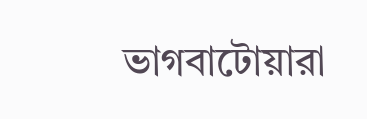ভাগবাটোয়ারা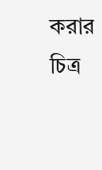করার চিত্র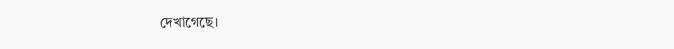দেখাগেছে।